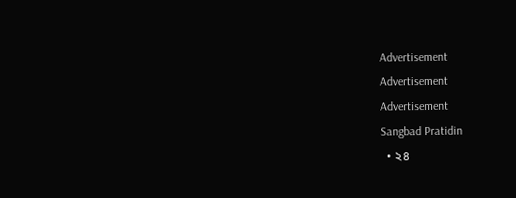Advertisement
Advertisement
Advertisement
Sangbad Pratidin
  • ২৪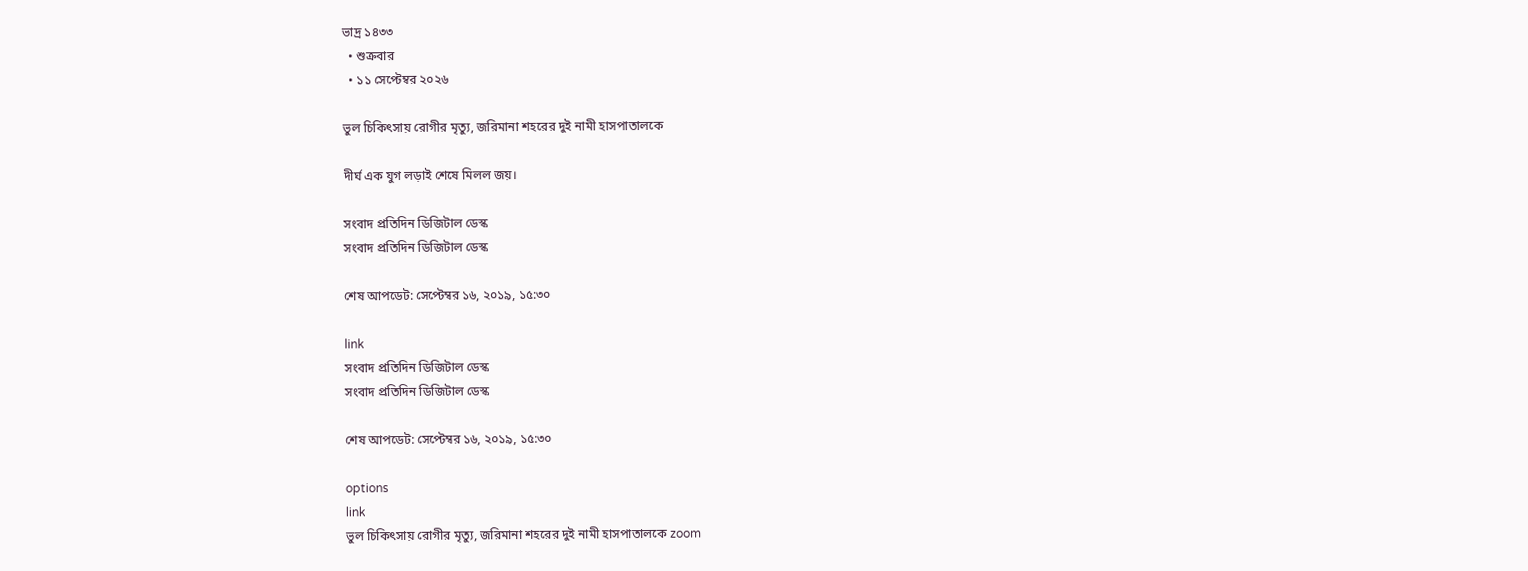ভাদ্র ১৪৩৩
  • শুক্রবার
  • ১১ সেপ্টেম্বর ২০২৬

ভুল চিকিৎসায় রোগীর মৃত্যু, জরিমানা শহরের দুই নামী হাসপাতালকে

দীর্ঘ এক যুগ লড়াই শেষে মিলল জয়।

সংবাদ প্রতিদিন ডিজিটাল ডেস্ক
সংবাদ প্রতিদিন ডিজিটাল ডেস্ক

শেষ আপডেট: সেপ্টেম্বর ১৬, ২০১৯, ১৫:৩০

link
সংবাদ প্রতিদিন ডিজিটাল ডেস্ক
সংবাদ প্রতিদিন ডিজিটাল ডেস্ক

শেষ আপডেট: সেপ্টেম্বর ১৬, ২০১৯, ১৫:৩০

options
link
ভুল চিকিৎসায় রোগীর মৃত্যু, জরিমানা শহরের দুই নামী হাসপাতালকে zoom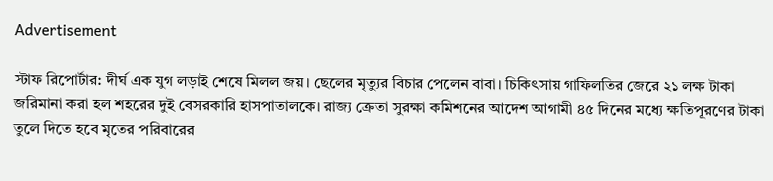Advertisement

স্টাফ রিপোর্টার: দীর্ঘ এক যুগ লড়াই শেষে মিলল জয়। ছেলের মৃত্যুর বিচার পেলেন বাবা। চিকিৎসায় গাফিলতির জেরে ২১ লক্ষ টাকা জরিমানা করা হল শহরের দুই বেসরকারি হাসপাতালকে। রাজ্য ক্রেতা সুরক্ষা কমিশনের আদেশ আগামী ৪৫ দিনের মধ্যে ক্ষতিপূরণের টাকা তুলে দিতে হবে মৃতের পরিবারের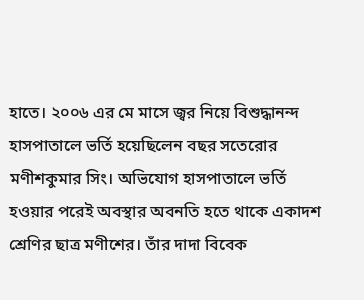হাতে। ২০০৬ এর মে মাসে জ্বর নিয়ে বিশুদ্ধানন্দ হাসপাতালে ভর্তি হয়েছিলেন বছর সতেরোর মণীশকুমার সিং। অভিযোগ হাসপাতালে ভর্তি হওয়ার পরেই অবস্থার অবনতি হতে থাকে একাদশ শ্রেণির ছাত্র মণীশের। তাঁর দাদা বিবেক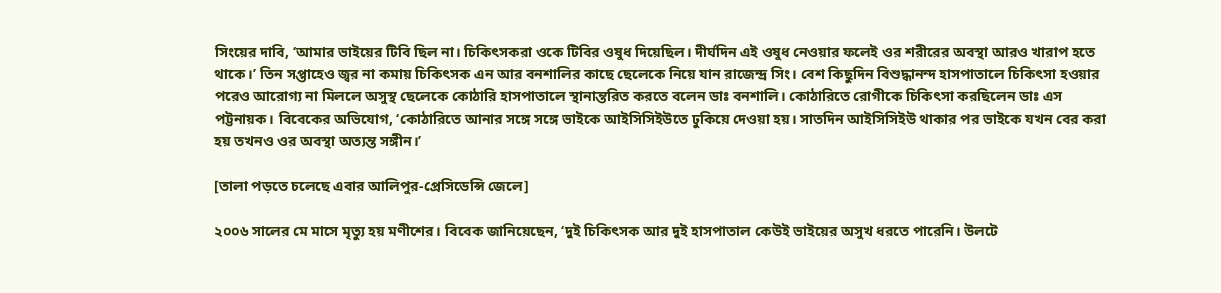সিংয়ের দাবি, ‘আমার ভাইয়ের টিবি ছিল না। চিকিৎসকরা ওকে টিবির ওষুধ দিয়েছিল। দীর্ঘদিন এই ওষুধ নেওয়ার ফলেই ওর শরীরের অবস্থা আরও খারাপ হতে থাকে।’ তিন সপ্তাহেও জ্বর না কমায় চিকিৎসক এন আর বনশালির কাছে ছেলেকে নিয়ে যান রাজেন্দ্র সিং। বেশ কিছুদিন বিশুদ্ধানন্দ হাসপাতালে চিকিৎসা হওয়ার পরেও আরোগ্য না মিললে অসুস্থ ছেলেকে কোঠারি হাসপাতালে স্থানান্তরিত করতে বলেন ডাঃ বনশালি। কোঠারিতে রোগীকে চিকিৎসা করছিলেন ডাঃ এস পট্টনায়ক। বিবেকের অভিযোগ, ‘কোঠারিতে আনার সঙ্গে সঙ্গে ভাইকে আইসিসিইউতে ঢুকিয়ে দেওয়া হয়। সাতদিন আইসিসিইউ থাকার পর ভাইকে যখন বের করা হয় তখনও ওর অবস্থা অত্যন্ত সঙ্গীন।’

[তালা পড়তে চলেছে এবার আলিপুর-প্রেসিডেন্সি জেলে]

২০০৬ সালের মে মাসে মৃত্যু হয় মণীশের। বিবেক জানিয়েছেন, ‘দুই চিকিৎসক আর দুই হাসপাতাল কেউই ভাইয়ের অসুখ ধরতে পারেনি। উলটে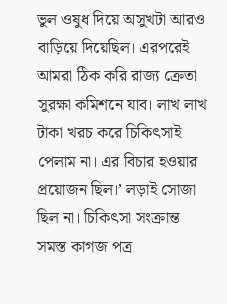ভুল ওষুধ দিয়ে অসুখটা আরও বাড়িয়ে দিয়েছিল। এরপরেই আমরা ঠিক করি রাজ্য ক্রেতা সুরক্ষা কমিশনে যাব। লাখ লাখ টাকা খরচ করে চিকিৎসাই পেলাম না। এর বিচার হওয়ার প্রয়োজন ছিল।’ লড়াই সোজা ছিল না। চিকিৎসা সংক্রান্ত সমস্ত কাগজ পত্র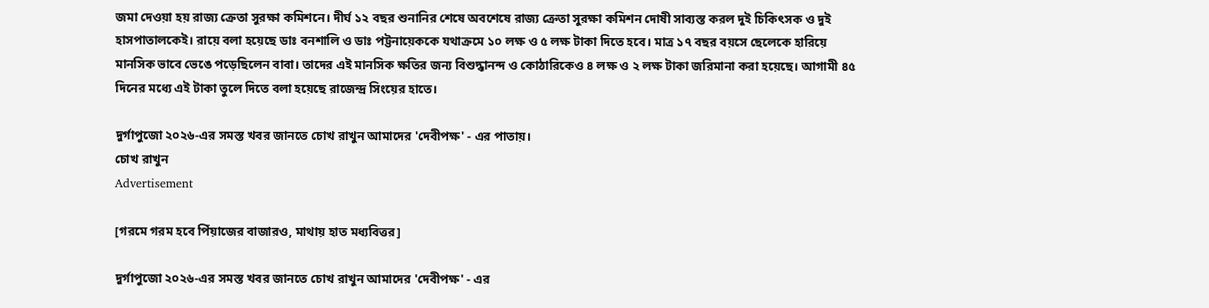জমা দেওয়া হয় রাজ্য ক্রেতা সুরক্ষা কমিশনে। দীর্ঘ ১২ বছর শুনানির শেষে অবশেষে রাজ্য ক্রেতা সুরক্ষা কমিশন দোষী সাব্যস্ত করল দুই চিকিৎসক ও দুই হাসপাতালকেই। রায়ে বলা হয়েছে ডাঃ বনশালি ও ডাঃ পট্টনায়েককে যথাক্রমে ১০ লক্ষ ও ৫ লক্ষ টাকা দিতে হবে। মাত্র ১৭ বছর বয়সে ছেলেকে হারিয়ে মানসিক ভাবে ভেঙে পড়েছিলেন বাবা। তাদের এই মানসিক ক্ষতির জন্য বিশুদ্ধানন্দ ও কোঠারিকেও ৪ লক্ষ ও ২ লক্ষ টাকা জরিমানা করা হয়েছে। আগামী ৪৫ দিনের মধ্যে এই টাকা তুলে দিতে বলা হয়েছে রাজেন্দ্র সিংয়ের হাতে।

দুর্গাপুজো ২০২৬-এর সমস্ত খবর জানতে চোখ রাখুন আমাদের 'দেবীপক্ষ' - এর পাতায়।
চোখ রাখুন
Advertisement

[গরমে গরম হবে পিঁয়াজের বাজারও, মাথায় হাত মধ্যবিত্তর]

দুর্গাপুজো ২০২৬-এর সমস্ত খবর জানতে চোখ রাখুন আমাদের 'দেবীপক্ষ' - এর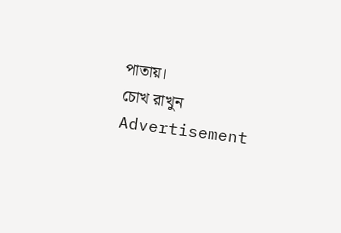পাতায়।
চোখ রাখুন
Advertisement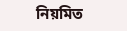নিয়মিত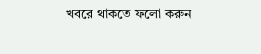খবরে থাকতে ফলো করুন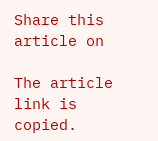Share this article on

The article link is copied.